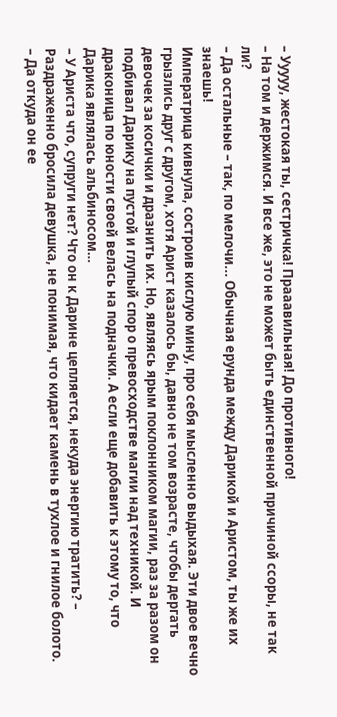– Ууууу, жестокая ты, сестричка! Прааавильная! До противного!
– На том и держимся. И все же, это не может быть единственной причиной ссоры, не так ли?
– Да остальные – так, по мелочи... Обычная ерунда между Дарикой и Аристом, ты же их знаешь!
Императрица кивнула, состроив кислую мину, про себя мысленно выдыхая. Эти двое вечно грызлись друг с другом, хотя Арист казалось бы, давно не том возрасте, чтобы дергать девочек за косички и дразнить их. Но, являясь ярым поклонником магии, раз за разом он подбивал Дарику на пустой и глупый спор о превосходстве магии над техникой. И драконица по юности своей велась на подначки. А если еще добавить к этому то, что Дарика являлась альбиносом…
– У Ариста что, супруги нет? Что он к Дарине цепляется, некуда энергию тратить? – Раздраженно бросила девушка, не понимая, что кидает камень в тухлое и гнилое болото.
– Да откуда он ее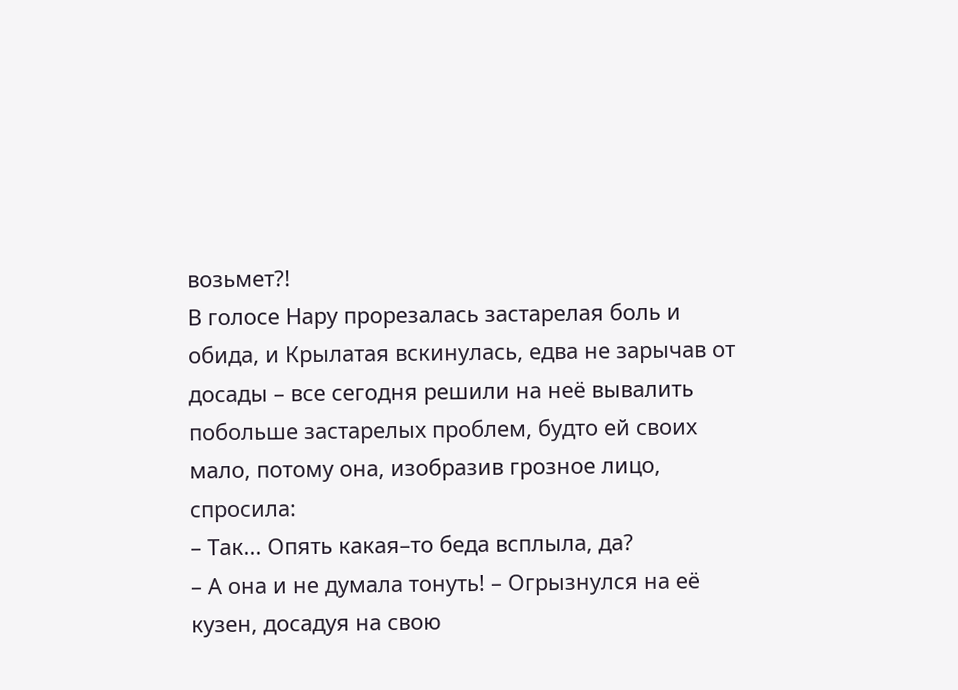возьмет?!
В голосе Нару прорезалась застарелая боль и обида, и Крылатая вскинулась, едва не зарычав от досады – все сегодня решили на неё вывалить побольше застарелых проблем, будто ей своих мало, потому она, изобразив грозное лицо, спросила:
– Так... Опять какая–то беда всплыла, да?
– А она и не думала тонуть! – Огрызнулся на её кузен, досадуя на свою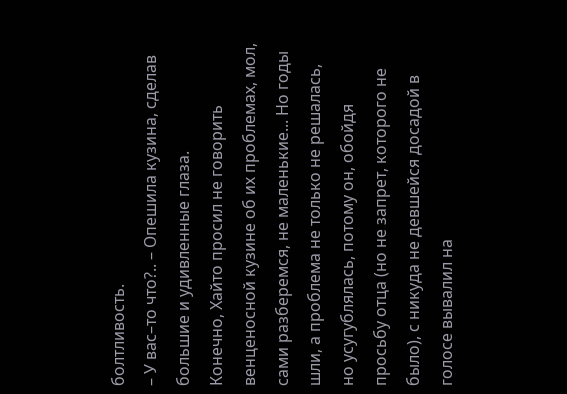болтливость.
– У вас–то что?.. – Опешила кузина, сделав большие и удивленные глаза.
Конечно, Хайто просил не говорить венценосной кузине об их проблемах, мол, сами разберемся, не маленькие... Но годы шли, а проблема не только не решалась, но усугублялась, потому он, обойдя просьбу отца (но не запрет, которого не было), с никуда не девшейся досадой в голосе вывалил на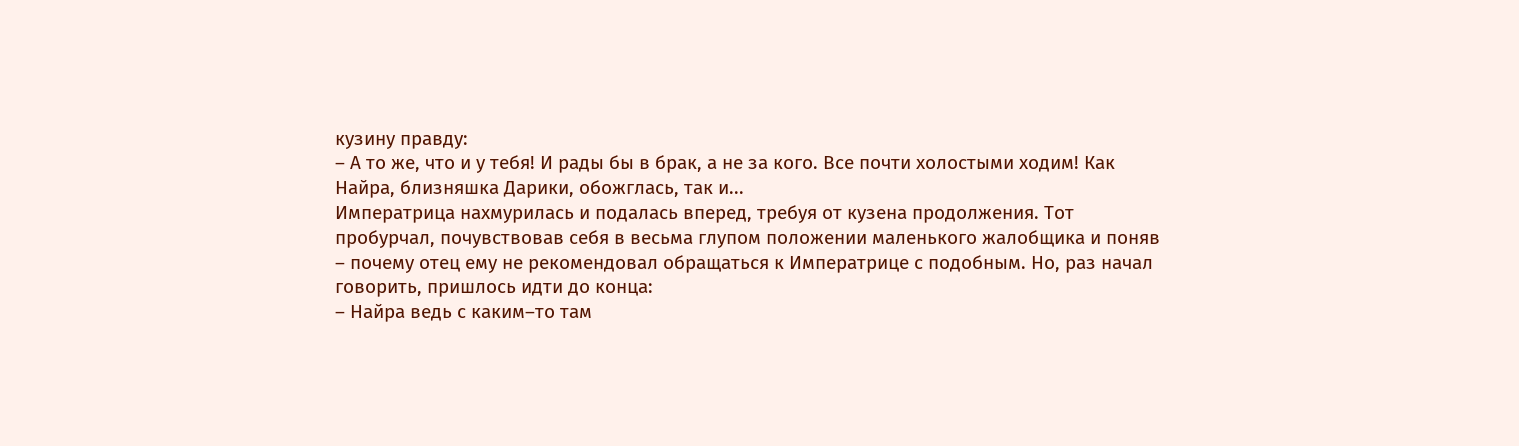кузину правду:
– А то же, что и у тебя! И рады бы в брак, а не за кого. Все почти холостыми ходим! Как Найра, близняшка Дарики, обожглась, так и...
Императрица нахмурилась и подалась вперед, требуя от кузена продолжения. Тот пробурчал, почувствовав себя в весьма глупом положении маленького жалобщика и поняв – почему отец ему не рекомендовал обращаться к Императрице с подобным. Но, раз начал говорить, пришлось идти до конца:
– Найра ведь с каким–то там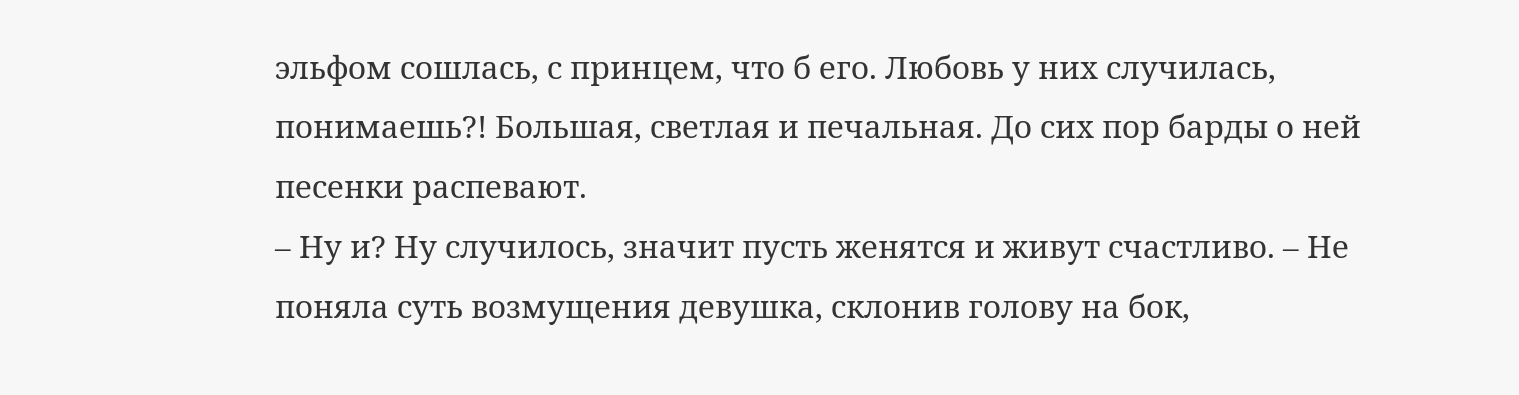эльфом сошлась, с принцем, что б его. Любовь у них случилась, понимаешь?! Большая, светлая и печальная. До сих пор барды о ней песенки распевают.
– Ну и? Ну случилось, значит пусть женятся и живут счастливо. – Не поняла суть возмущения девушка, склонив голову на бок,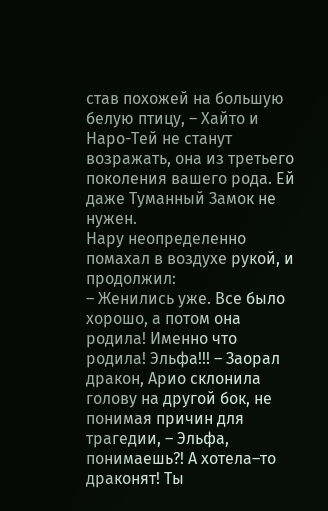став похожей на большую белую птицу, – Хайто и Наро-Тей не станут возражать, она из третьего поколения вашего рода. Ей даже Туманный Замок не нужен.
Нару неопределенно помахал в воздухе рукой, и продолжил:
– Женились уже. Все было хорошо, а потом она родила! Именно что родила! Эльфа!!! – Заорал дракон, Арио склонила голову на другой бок, не понимая причин для трагедии, – Эльфа, понимаешь?! А хотела–то драконят! Ты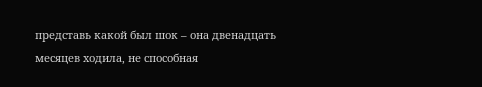представь какой был шок – она двенадцать месяцев ходила, не способная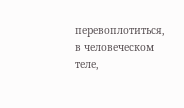перевоплотиться, в человеческом теле,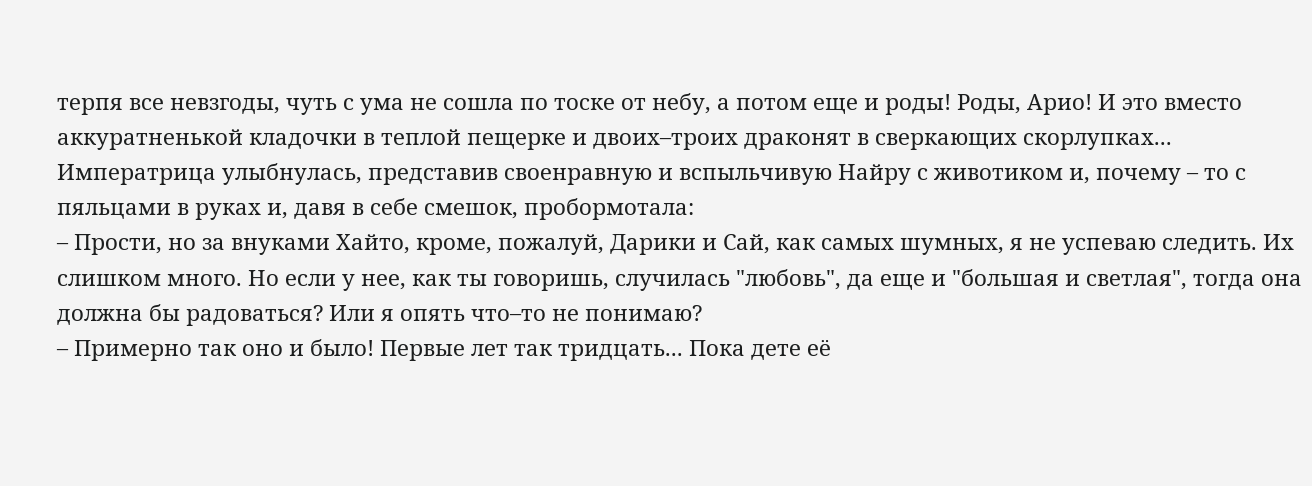терпя все невзгоды, чуть с ума не сошла по тоске от небу, а потом еще и роды! Роды, Арио! И это вместо аккуратненькой кладочки в теплой пещерке и двоих–троих драконят в сверкающих скорлупках...
Императрица улыбнулась, представив своенравную и вспыльчивую Найру с животиком и, почему – то с пяльцами в руках и, давя в себе смешок, пробормотала:
– Прости, но за внуками Хайто, кроме, пожалуй, Дарики и Сай, как самых шумных, я не успеваю следить. Их слишком много. Но если у нее, как ты говоришь, случилась "любовь", да еще и "большая и светлая", тогда она должна бы радоваться? Или я опять что–то не понимаю?
– Примерно так оно и было! Первые лет так тридцать... Пока дете её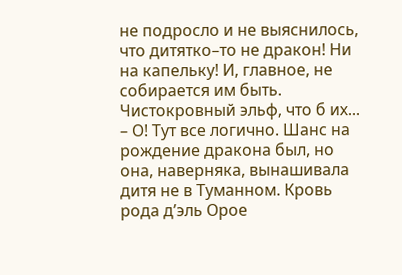не подросло и не выяснилось, что дитятко–то не дракон! Ни на капельку! И, главное, не собирается им быть. Чистокровный эльф, что б их...
– О! Тут все логично. Шанс на рождение дракона был, но она, наверняка, вынашивала дитя не в Туманном. Кровь рода д’эль Орое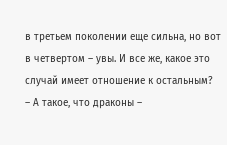в третьем поколении еще сильна, но вот в четвертом – увы. И все же, какое это случай имеет отношение к остальным?
– А такое, что драконы –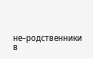не–родственники в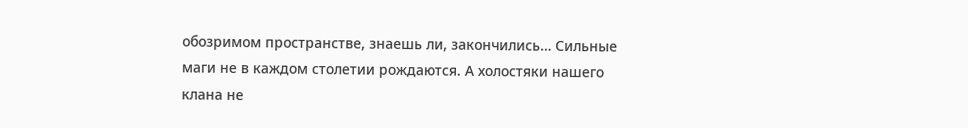обозримом пространстве, знаешь ли, закончились… Сильные маги не в каждом столетии рождаются. А холостяки нашего клана не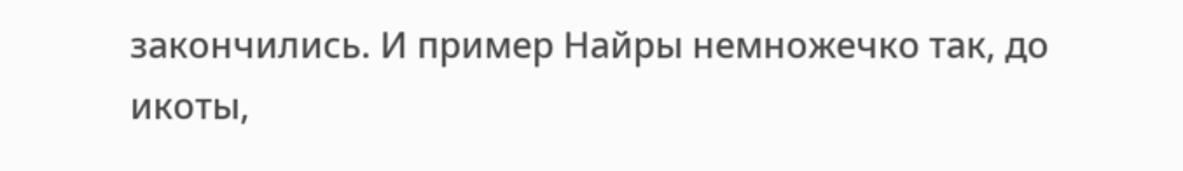закончились. И пример Найры немножечко так, до икоты,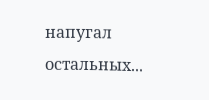напугал остальных...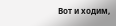Вот и ходим,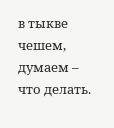в тыкве чешем, думаем – что делать.